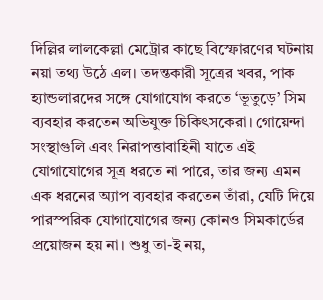দিল্লির লালকেল্লা মেট্রোর কাছে বিস্ফোরণের ঘটনায় নয়া তথ্য উঠে এল। তদন্তকারী সূত্রের খবর, পাক হ্যান্ডলারদের সঙ্গে যোগাযোগ করতে ‘ভূতুড়ে’ সিম ব্যবহার করতেন অভিযুক্ত চিকিৎসকেরা। গোয়েন্দা সংস্থাগুলি এবং নিরাপত্তাবাহিনী যাতে এই যোগাযোগের সূত্র ধরতে না পারে, তার জন্য এমন এক ধরনের অ্যাপ ব্যবহার করতেন তাঁরা, যেটি দিয়ে পারস্পরিক যোগাযোগের জন্য কোনও সিমকার্ডের প্রয়োজন হয় না। শুধু তা-ই নয়,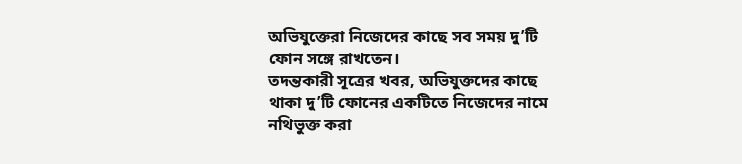অভিযুক্তেরা নিজেদের কাছে সব সময় দু’টি ফোন সঙ্গে রাখতেন।
তদন্তকারী সূত্রের খবর, অভিযুক্তদের কাছে থাকা দু’টি ফোনের একটিতে নিজেদের নামে নথিভুক্ত করা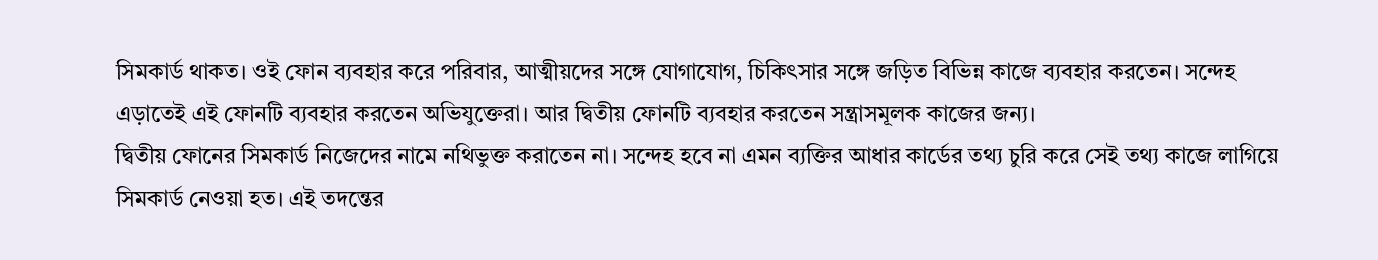সিমকার্ড থাকত। ওই ফোন ব্যবহার করে পরিবার, আত্মীয়দের সঙ্গে যোগাযোগ, চিকিৎসার সঙ্গে জড়িত বিভিন্ন কাজে ব্যবহার করতেন। সন্দেহ এড়াতেই এই ফোনটি ব্যবহার করতেন অভিযুক্তেরা। আর দ্বিতীয় ফোনটি ব্যবহার করতেন সন্ত্রাসমূলক কাজের জন্য।
দ্বিতীয় ফোনের সিমকার্ড নিজেদের নামে নথিভুক্ত করাতেন না। সন্দেহ হবে না এমন ব্যক্তির আধার কার্ডের তথ্য চুরি করে সেই তথ্য কাজে লাগিয়ে সিমকার্ড নেওয়া হত। এই তদন্তের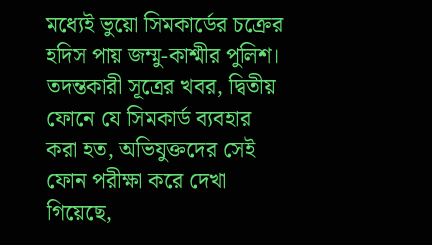মধ্যেই ভুয়ো সিমকার্ডের চক্রের হদিস পায় জম্মু-কাশ্মীর পুলিশ। তদন্তকারী সূত্রের খবর, দ্বিতীয় ফোনে যে সিমকার্ড ব্যবহার করা হত, অভিযুক্তদের সেই ফোন পরীক্ষা করে দেখা গিয়েছে,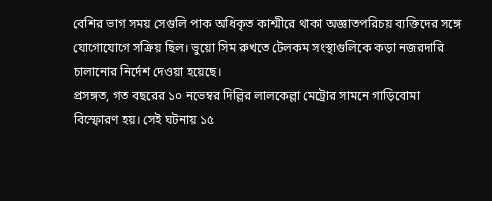বেশির ভাগ সময় সেগুলি পাক অধিকৃত কাশ্মীরে থাকা অজ্ঞাতপরিচয় ব্যক্তিদের সঙ্গে যোগোযোগে সক্রিয় ছিল। ভুয়ো সিম রুখতে টেলকম সংস্থাগুলিকে কড়া নজরদারি চালানোর নির্দেশ দেওয়া হয়েছে।
প্রসঙ্গত, গত বছরের ১০ নভেম্বর দিল্লির লালকেল্লা মেট্রোর সামনে গাড়িবোমা বিস্ফোরণ হয়। সেই ঘটনায় ১৫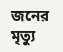জনের মৃত্যু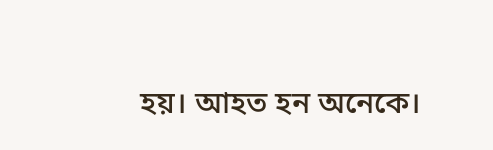হয়। আহত হন অনেকে।